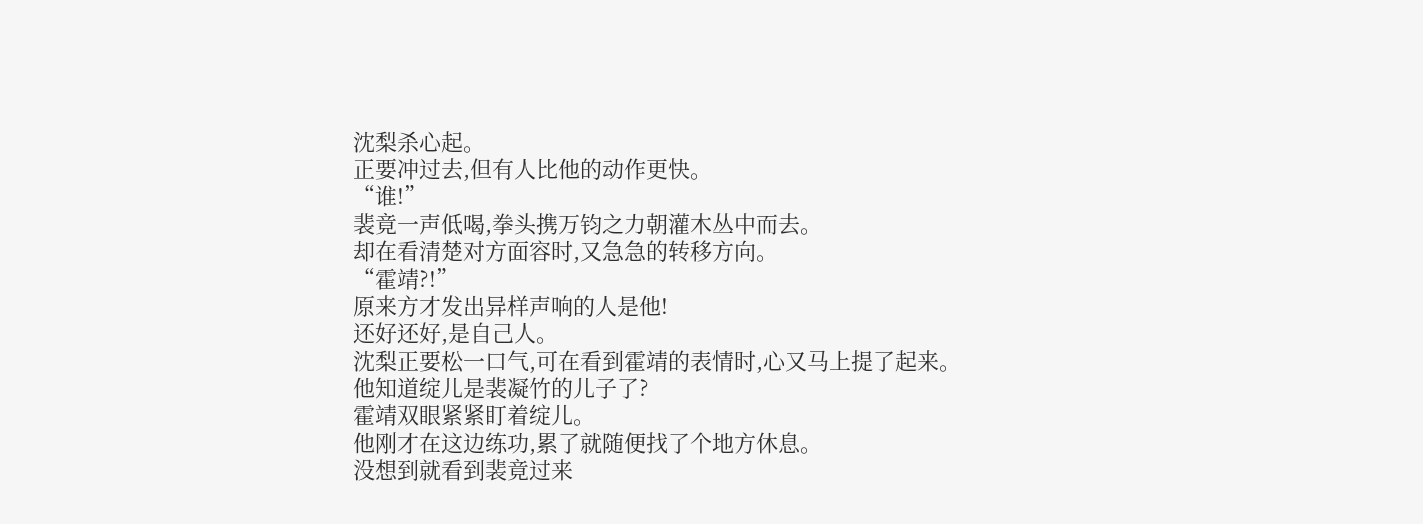沈梨杀心起。
正要冲过去,但有人比他的动作更快。
“谁!”
裴竟一声低喝,拳头携万钧之力朝灌木丛中而去。
却在看清楚对方面容时,又急急的转移方向。
“霍靖?!”
原来方才发出异样声响的人是他!
还好还好,是自己人。
沈梨正要松一口气,可在看到霍靖的表情时,心又马上提了起来。
他知道绽儿是裴凝竹的儿子了?
霍靖双眼紧紧盯着绽儿。
他刚才在这边练功,累了就随便找了个地方休息。
没想到就看到裴竟过来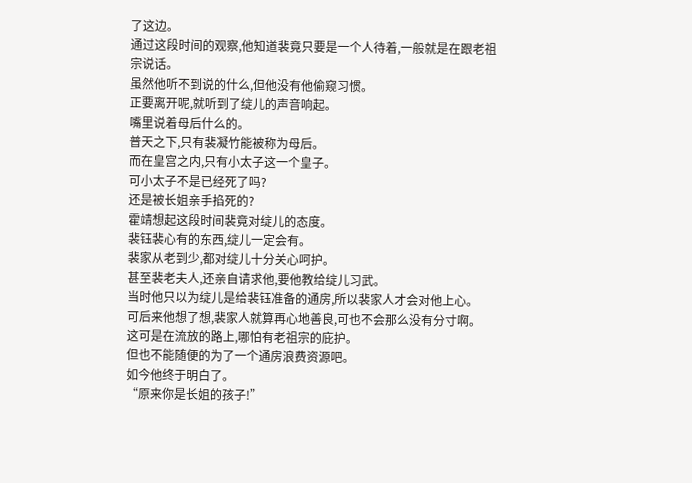了这边。
通过这段时间的观察,他知道裴竟只要是一个人待着,一般就是在跟老祖宗说话。
虽然他听不到说的什么,但他没有他偷窥习惯。
正要离开呢,就听到了绽儿的声音响起。
嘴里说着母后什么的。
普天之下,只有裴凝竹能被称为母后。
而在皇宫之内,只有小太子这一个皇子。
可小太子不是已经死了吗?
还是被长姐亲手掐死的?
霍靖想起这段时间裴竟对绽儿的态度。
裴钰裴心有的东西,绽儿一定会有。
裴家从老到少,都对绽儿十分关心呵护。
甚至裴老夫人,还亲自请求他,要他教给绽儿习武。
当时他只以为绽儿是给裴钰准备的通房,所以裴家人才会对他上心。
可后来他想了想,裴家人就算再心地善良,可也不会那么没有分寸啊。
这可是在流放的路上,哪怕有老祖宗的庇护。
但也不能随便的为了一个通房浪费资源吧。
如今他终于明白了。
“原来你是长姐的孩子!”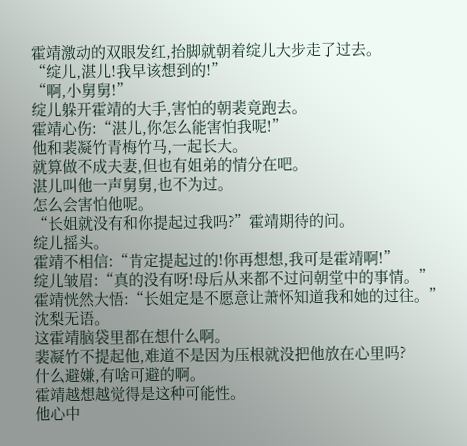霍靖激动的双眼发红,抬脚就朝着绽儿大步走了过去。
“绽儿,湛儿!我早该想到的!”
“啊,小舅舅!”
绽儿躲开霍靖的大手,害怕的朝裴竟跑去。
霍靖心伤:“湛儿,你怎么能害怕我呢!”
他和裴凝竹青梅竹马,一起长大。
就算做不成夫妻,但也有姐弟的情分在吧。
湛儿叫他一声舅舅,也不为过。
怎么会害怕他呢。
“长姐就没有和你提起过我吗?”霍靖期待的问。
绽儿摇头。
霍靖不相信:“肯定提起过的!你再想想,我可是霍靖啊!”
绽儿皱眉:“真的没有呀!母后从来都不过问朝堂中的事情。”
霍靖恍然大悟:“长姐定是不愿意让萧怀知道我和她的过往。”
沈梨无语。
这霍靖脑袋里都在想什么啊。
裴凝竹不提起他,难道不是因为压根就没把他放在心里吗?
什么避嫌,有啥可避的啊。
霍靖越想越觉得是这种可能性。
他心中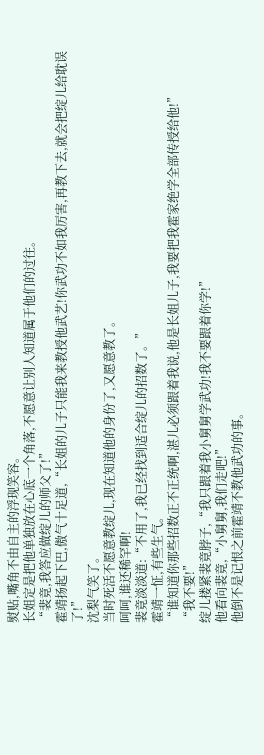熨贴,嘴角不由自主的浮现笑容。
长姐定是把他单独放在心底一个角落,不愿意让别人知道属于他们的过往。
“裴竟,我答应做绽儿的师父了!”
霍靖扬起下巴,傲气十足道,“长姐的儿子只能我来教授他武艺!你武功不如我厉害,再教下去,就会把绽儿给耽误了!”
沈梨气笑了。
当时死活不愿意教绽儿,现在知道他的身份了,又愿意教了。
呵呵,谁还稀罕啊!
裴竟淡淡道:“不用了,我已经找到适合绽儿的招数了。”
霍靖一怔,有些生气。
“谁知道你那些招数正不正统啊,湛儿必须跟着我说,他是长姐儿子,我要把我霍家绝学全部传授给他!”
“我不要!”
绽儿搂紧裴竟脖子,“我只跟着我小舅舅学武功!我不要跟着你学!”
他看向裴竟,“小舅舅,我们走吧!”
他倒不是记恨之前霍靖不教他武功的事。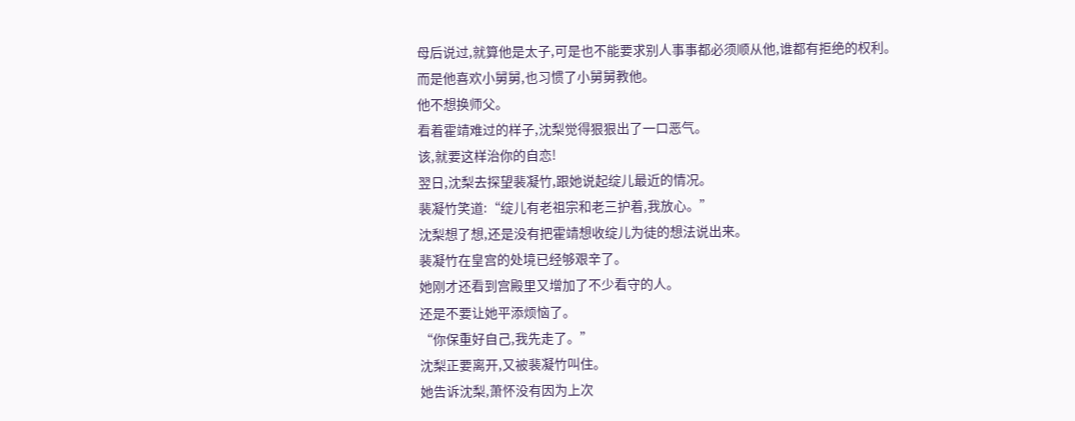母后说过,就算他是太子,可是也不能要求别人事事都必须顺从他,谁都有拒绝的权利。
而是他喜欢小舅舅,也习惯了小舅舅教他。
他不想换师父。
看着霍靖难过的样子,沈梨觉得狠狠出了一口恶气。
该,就要这样治你的自恋!
翌日,沈梨去探望裴凝竹,跟她说起绽儿最近的情况。
裴凝竹笑道:“绽儿有老祖宗和老三护着,我放心。”
沈梨想了想,还是没有把霍靖想收绽儿为徒的想法说出来。
裴凝竹在皇宫的处境已经够艰辛了。
她刚才还看到宫殿里又增加了不少看守的人。
还是不要让她平添烦恼了。
“你保重好自己,我先走了。”
沈梨正要离开,又被裴凝竹叫住。
她告诉沈梨,萧怀没有因为上次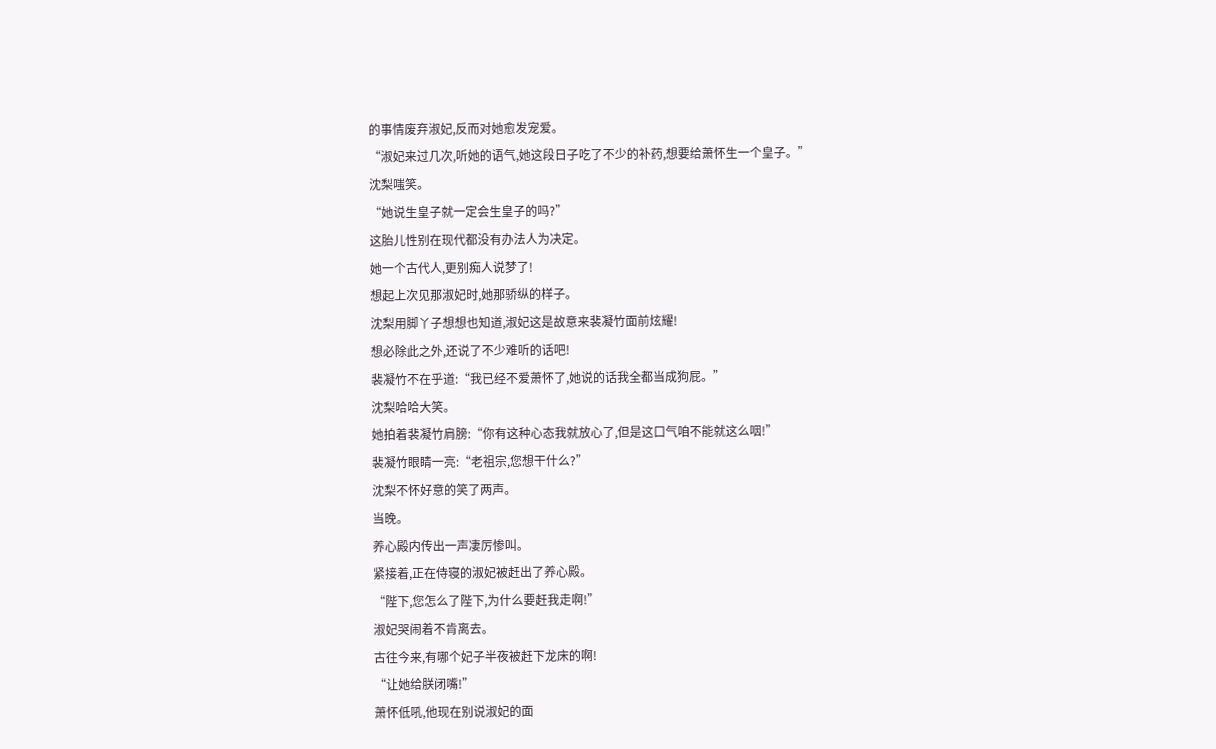的事情废弃淑妃,反而对她愈发宠爱。
“淑妃来过几次,听她的语气,她这段日子吃了不少的补药,想要给萧怀生一个皇子。”
沈梨嗤笑。
“她说生皇子就一定会生皇子的吗?”
这胎儿性别在现代都没有办法人为决定。
她一个古代人,更别痴人说梦了!
想起上次见那淑妃时,她那骄纵的样子。
沈梨用脚丫子想想也知道,淑妃这是故意来裴凝竹面前炫耀!
想必除此之外,还说了不少难听的话吧!
裴凝竹不在乎道:“我已经不爱萧怀了,她说的话我全都当成狗屁。”
沈梨哈哈大笑。
她拍着裴凝竹肩膀:“你有这种心态我就放心了,但是这口气咱不能就这么咽!”
裴凝竹眼睛一亮:“老祖宗,您想干什么?”
沈梨不怀好意的笑了两声。
当晚。
养心殿内传出一声凄厉惨叫。
紧接着,正在侍寝的淑妃被赶出了养心殿。
“陛下,您怎么了陛下,为什么要赶我走啊!”
淑妃哭闹着不肯离去。
古往今来,有哪个妃子半夜被赶下龙床的啊!
“让她给朕闭嘴!”
萧怀低吼,他现在别说淑妃的面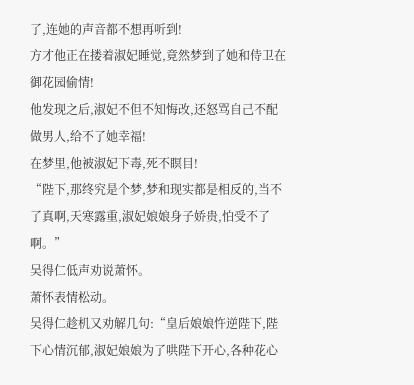了,连她的声音都不想再听到!
方才他正在搂着淑妃睡觉,竟然梦到了她和侍卫在御花园偷情!
他发现之后,淑妃不但不知悔改,还怒骂自己不配做男人,给不了她幸福!
在梦里,他被淑妃下毒,死不瞑目!
“陛下,那终究是个梦,梦和现实都是相反的,当不了真啊,天寒露重,淑妃娘娘身子娇贵,怕受不了啊。”
吴得仁低声劝说萧怀。
萧怀表情松动。
吴得仁趁机又劝解几句:“皇后娘娘忤逆陛下,陛下心情沉郁,淑妃娘娘为了哄陛下开心,各种花心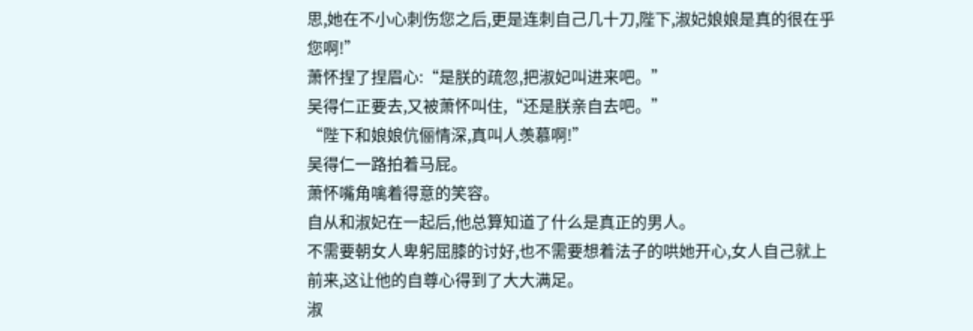思,她在不小心刺伤您之后,更是连刺自己几十刀,陛下,淑妃娘娘是真的很在乎您啊!”
萧怀捏了捏眉心:“是朕的疏忽,把淑妃叫进来吧。”
吴得仁正要去,又被萧怀叫住,“还是朕亲自去吧。”
“陛下和娘娘伉俪情深,真叫人羡慕啊!”
吴得仁一路拍着马屁。
萧怀嘴角噙着得意的笑容。
自从和淑妃在一起后,他总算知道了什么是真正的男人。
不需要朝女人卑躬屈膝的讨好,也不需要想着法子的哄她开心,女人自己就上前来,这让他的自尊心得到了大大满足。
淑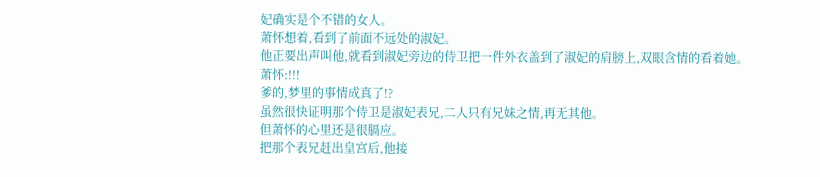妃确实是个不错的女人。
萧怀想着,看到了前面不远处的淑妃。
他正要出声叫他,就看到淑妃旁边的侍卫把一件外衣盖到了淑妃的肩膀上,双眼含情的看着她。
萧怀:!!!
爹的,梦里的事情成真了!?
虽然很快证明那个侍卫是淑妃表兄,二人只有兄妹之情,再无其他。
但萧怀的心里还是很膈应。
把那个表兄赶出皇宫后,他接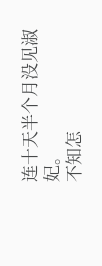连十天半个月没见淑妃。
不知怎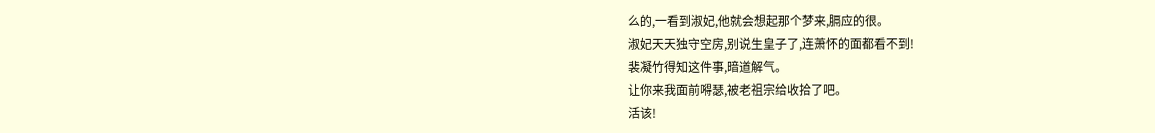么的,一看到淑妃,他就会想起那个梦来,膈应的很。
淑妃天天独守空房,别说生皇子了,连萧怀的面都看不到!
裴凝竹得知这件事,暗道解气。
让你来我面前嘚瑟,被老祖宗给收拾了吧。
活该!